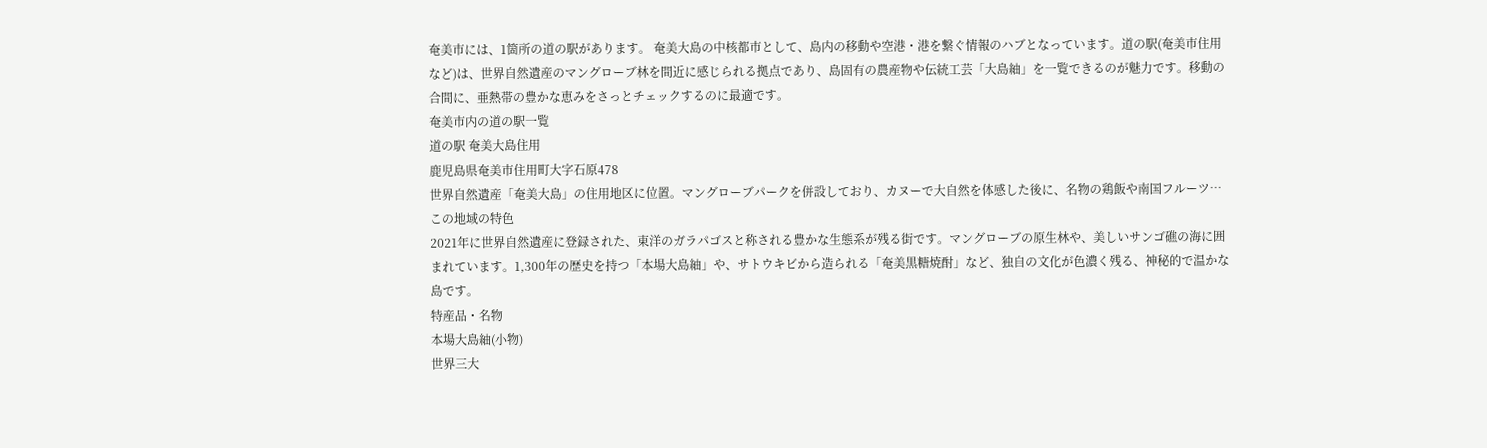奄美市には、1箇所の道の駅があります。 奄美大島の中核都市として、島内の移動や空港・港を繋ぐ情報のハブとなっています。道の駅(奄美市住用など)は、世界自然遺産のマングローブ林を間近に感じられる拠点であり、島固有の農産物や伝統工芸「大島紬」を一覧できるのが魅力です。移動の合間に、亜熱帯の豊かな恵みをさっとチェックするのに最適です。
奄美市内の道の駅一覧
道の駅 奄美大島住用
鹿児島県奄美市住用町大字石原478
世界自然遺産「奄美大島」の住用地区に位置。マングローブパークを併設しており、カヌーで大自然を体感した後に、名物の鶏飯や南国フルーツ…
この地域の特色
2021年に世界自然遺産に登録された、東洋のガラパゴスと称される豊かな生態系が残る街です。マングローブの原生林や、美しいサンゴ礁の海に囲まれています。1,300年の歴史を持つ「本場大島紬」や、サトウキビから造られる「奄美黒糖焼酎」など、独自の文化が色濃く残る、神秘的で温かな島です。
特産品・名物
本場大島紬(小物)
世界三大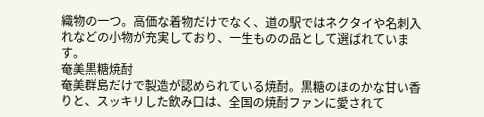織物の一つ。高価な着物だけでなく、道の駅ではネクタイや名刺入れなどの小物が充実しており、一生ものの品として選ばれています。
奄美黒糖焼酎
奄美群島だけで製造が認められている焼酎。黒糖のほのかな甘い香りと、スッキリした飲み口は、全国の焼酎ファンに愛されて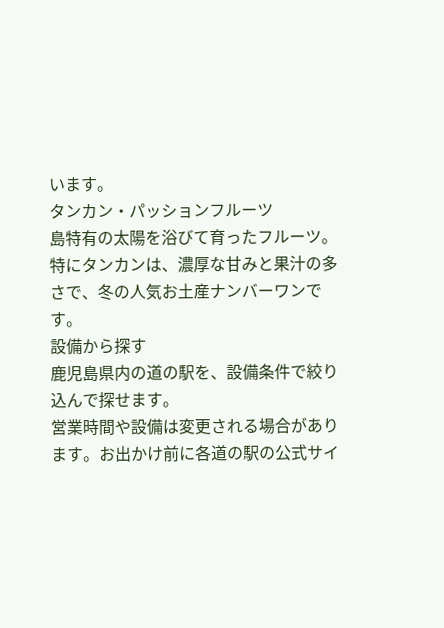います。
タンカン・パッションフルーツ
島特有の太陽を浴びて育ったフルーツ。特にタンカンは、濃厚な甘みと果汁の多さで、冬の人気お土産ナンバーワンです。
設備から探す
鹿児島県内の道の駅を、設備条件で絞り込んで探せます。
営業時間や設備は変更される場合があります。お出かけ前に各道の駅の公式サイ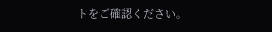トをご確認ください。